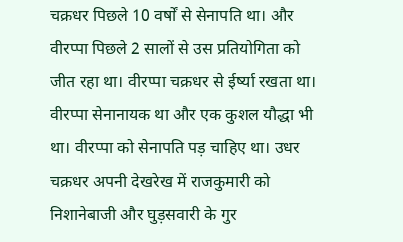चक्रधर पिछले 10 वर्षों से सेनापति था। और वीरप्पा पिछले 2 सालों से उस प्रतियोगिता को जीत रहा था। वीरप्पा चक्रधर से ईर्ष्या रखता था। वीरप्पा सेनानायक था और एक कुशल यौद्धा भी था। वीरप्पा को सेनापति पड़ चाहिए था। उधर चक्रधर अपनी देखरेख में राजकुमारी को निशानेबाजी और घुड़सवारी के गुर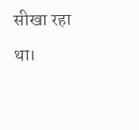सीखा रहा था।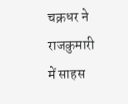चक्रधर ने राजकुमारी में साहस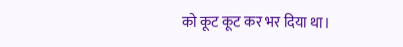को कूट कूट कर भर दिया था।